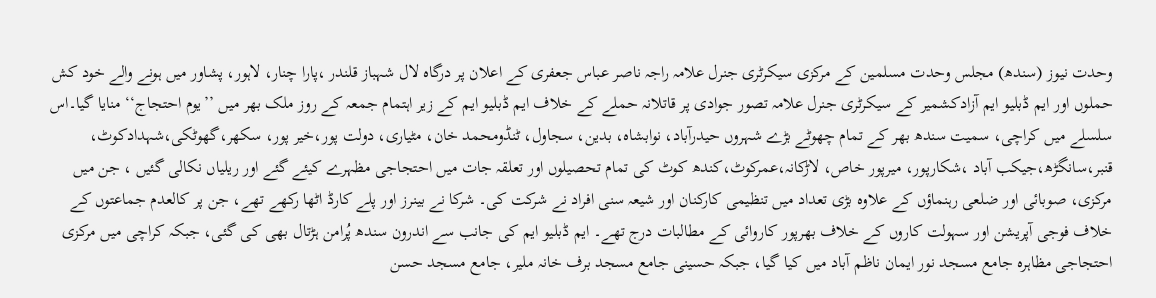وحدت نیوز (سندھ) مجلس وحدت مسلمین کے مرکزی سیکرٹری جنرل علامہ راجہ ناصر عباس جعفری کے اعلان پر درگاہ لال شہباز قلندر ،پارا چنار، لاہور، پشاور میں ہونے والے خود کش حملوں اور ایم ڈبلیو ایم آزادکشمیر کے سیکرٹری جنرل علامہ تصور جوادی پر قاتلانہ حملے کے خلاف ایم ڈبلیو ایم کے زیر اہتمام جمعہ کے روز ملک بھر میں ’’یوم احتجاج‘‘ منایا گیا۔اس سلسلے میں کراچی، سمیت سندھ بھر کے تمام چھوٹے بڑے شہروں حیدرآباد، نوابشاہ، بدین، سجاول، ٹنڈومحمد خان، مٹیاری، دولت پور،خیر پور، سکھر،گھوٹکی،شہدادکوٹ، قنبر،سانگڑھ،جیکب آباد ،شکارپور، میرپور خاص، لاڑکانہ،عمرکوٹ،کندھ کوٹ کی تمام تحصیلوں اور تعلقہ جات میں احتجاجی مظہرے کیئے گئے اور ریلیاں نکالی گئیں ، جن میں مرکزی، صوبائی اور ضلعی رہنماؤں کے علاوہ بڑی تعداد میں تنظیمی کارکنان اور شیعہ سنی افراد نے شرکت کی۔ شرکا نے بینرز اور پلے کارڈ اٹھا رکھے تھے، جن پر کالعدم جماعتوں کے خلاف فوجی آپریشن اور سہولت کاروں کے خلاف بھرپور کاروائی کے مطالبات درج تھے۔ ایم ڈبلیو ایم کی جانب سے اندرون سندھ پُرامن ہڑتال بھی کی گئی، جبکہ کراچی میں مرکزی احتجاجی مظاہرہ جامع مسجد نور ایمان ناظم آباد میں کیا گیا، جبکہ حسینی جامع مسجد برف خانہ ملیر، جامع مسجد حسن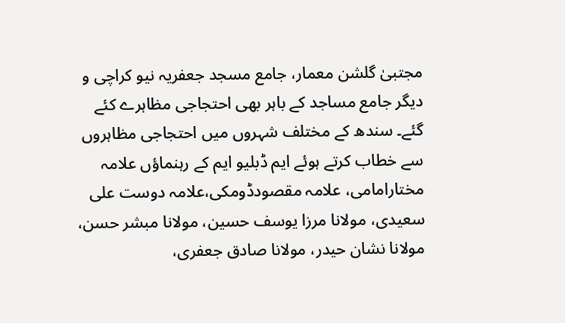مجتبیٰ گلشن معمار، جامع مسجد جعفریہ نیو کراچی و دیگر جامع مساجد کے باہر بھی احتجاجی مظاہرے کئے گئے۔ سندھ کے مختلف شہروں میں احتجاجی مظاہروں سے خطاب کرتے ہوئے ایم ڈبلیو ایم کے رہنماؤں علامہ مختارامامی، علامہ مقصودڈومکی،علامہ دوست علی سعیدی، مولانا مرزا یوسف حسین، مولانا مبشر حسن، مولانا نشان حیدر، مولانا صادق جعفری،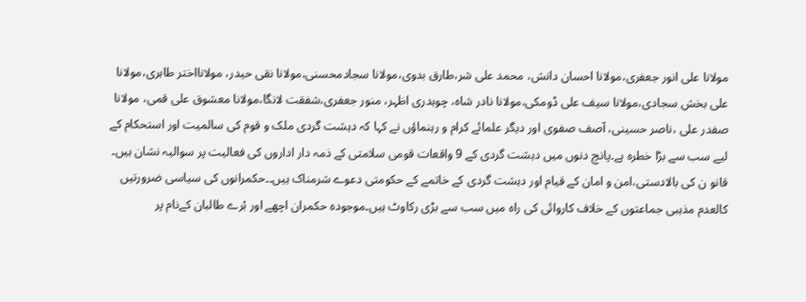مولانا علی انور جعفری،مولانا احسان دانش، محمد علی شر،طارق بدوی،مولانا سجادمحسنی،مولانا نقی حیدر، مولانااختر طاہری،مولانا علی بخش سجادی،مولانا سیف علی ڈومکی،مولانا نادر شاہ، چوہدری اظہر، منور جعفری،شفقت لانگا،مولانا معشوق علی قمی، مولانا صفدر علی ،ناصر حسینی، آصف صفوی اور دیگر علمائے کرام و رہنماؤں نے کہا کہ دہشت گردی ملک و قوم کی سالمیت اور استحکام کے لیے سب سے بڑا خطرہ ہے۔پانچ دنوں میں دہشت گردی کے 9 واقعات قومی سلامتی کے ذمہ دار اداروں کی فعالیت پر سوالیہ نشان ہیں۔ قانو ن کی بالادستی،امن و امان کے قیام اور دہشت گردی کے خاتمے کے حکومتی دعوے شرمناک ہیں۔۔حکمرانوں کی سیاسی ضرورتیں کالعدم مذہبی جماعتوں کے خلاف کاروائی کی راہ میں سب سے بڑی رکاوٹ ہیں۔موجودہ حکمران اچھے اور بْرے طالبان کےنام پر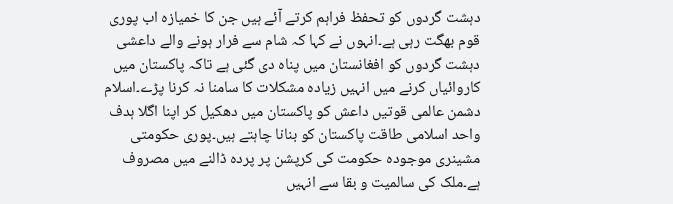دہشت گردوں کو تحفظ فراہم کرتے آئے ہیں جن کا خمیازہ اب پوری قوم بھگت رہی ہے۔انہوں نے کہا کہ شام سے فرار ہونے والے داعشی دہشت گردوں کو افغانستان میں پناہ دی گئی ہے تاکہ پاکستان میں کاروائیاں کرنے میں انہیں زیادہ مشکلات کا سامنا نہ کرنا پڑے۔اسلام دشمن عالمی قوتیں داعش کو پاکستان میں دھکیل کر اپنا اگلا ہدف واحد اسلامی طاقت پاکستان کو بنانا چاہتے ہیں۔پوری حکومتی مشینری موجودہ حکومت کی کرپشن پر پردہ ڈالنے میں مصروف ہے۔ملک کی سالمیت و بقا سے انہیں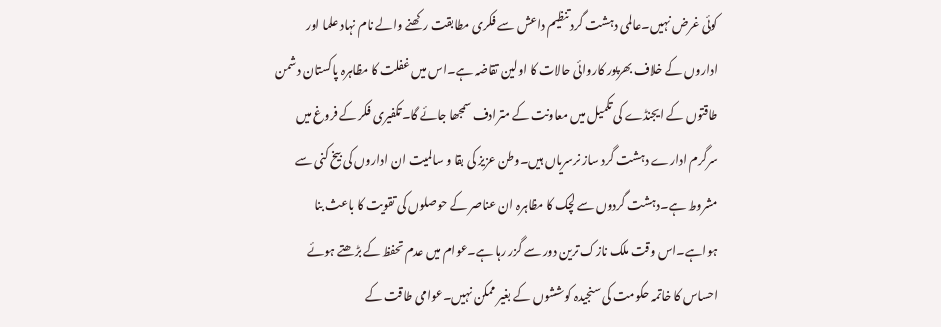کوئی غرض نہیں۔عالمی دہشت گرد تنظیم داعش سے فکری مطابقت رکھنے والے نام نہاد علما اور اداروں کے خلاف بھرپور کاروائی حالات کا اولین تقاضہ ہے۔اس میں غفلت کا مظاہرہ پاکستان دشمن طاقتوں کے ایجنڈے کی تکمیل میں معاونت کے مترادف سمجھا جائے گا۔تکفیری فکر کے فروغ میں سرگرم ادارے دہشت گرد ساز نرسریاں ہیں۔وطن عزیز کی بقا و سالمیت ان اداروں کی بیخ کنی سے مشروط ہے۔دہشت گردوں سے لچک کا مظاہرہ ان عناصر کے حوصلوں کی تقویت کا باعث بنا ہواہے۔اس وقت ملک نازک ترین دور سے گزر رہا ہے۔عوام میں عدم تحفظ کے بڑھتے ہوئے احساس کا خاتمہ حکومت کی سنجیدہ کوششوں کے بغیر ممکن نہیں۔عوامی طاقت کے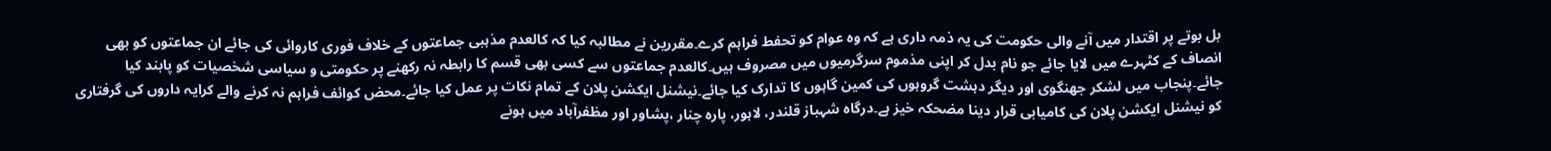بل بوتے پر اقتدار میں آنے والی حکومت کی یہ ذمہ داری ہے کہ وہ عوام کو تحفط فراہم کرے۔مقررین نے مطالبہ کیا کہ کالعدم مذہبی جماعتوں کے خلاف فوری کاروائی کی جائے ان جماعتوں کو بھی انصاف کے کٹہرے میں لایا جائے جو نام بدل کر اپنی مذموم سرگرمیوں میں مصروف ہیں۔کالعدم جماعتوں سے کسی بھی قسم کا رابطہ نہ رکھنے پر حکومتی و سیاسی شخصیات کو پابند کیا جائے۔پنجاب میں لشکر جھنگوی اور دیگر دہشت گروہوں کی کمین گاہوں کا تدارک کیا جائے۔نیشنل ایکشن پلان کے تمام نکات پر عمل کیا جائے۔محض کوائف فراہم نہ کرنے والے کرایہ داروں کی گرفتاری کو نیشنل ایکشن پلان کی کامیابی قرار دینا مضحکہ خیز ہے۔درگاہ شہباز قلندر، لاہور، پارہ چنار ،پشاور اور مظفرآباد میں ہونے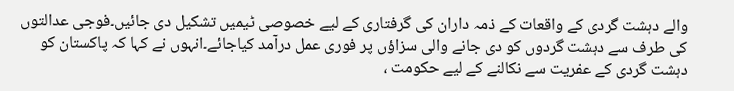والے دہشت گردی کے واقعات کے ذمہ داران کی گرفتاری کے لیے خصوصی ٹیمیں تشکیل دی جائیں۔فوجی عدالتوں کی طرف سے دہشت گردوں کو دی جانے والی سزاؤں پر فوری عمل درآمد کیاجائے۔انہوں نے کہا کہ پاکستان کو دہشت گردی کے عفریت سے نکالنے کے لیے حکومت ،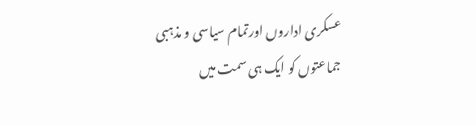عسکری اداروں اورتمام سیاسی و مذہبی جماعتوں کو ایک ہی سمت میں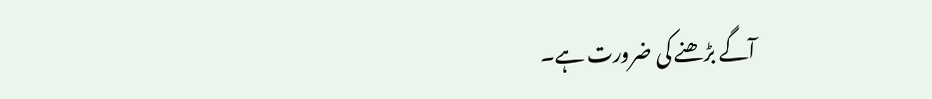آگے بڑھنے کی ضرورت ہے۔